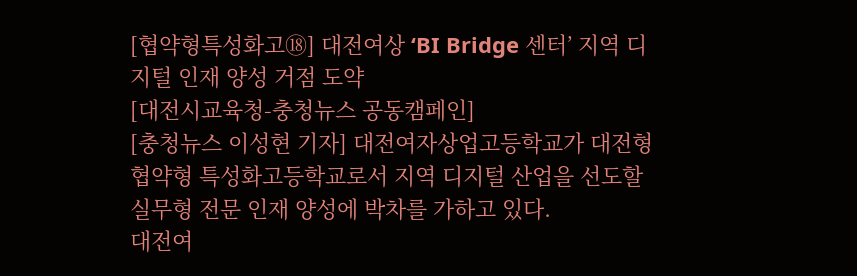[협약형특성화고⑱] 대전여상 ‘BI Bridge 센터’ 지역 디지털 인재 양성 거점 도약
[대전시교육청-충청뉴스 공동캠페인]
[충청뉴스 이성현 기자] 대전여자상업고등학교가 대전형 협약형 특성화고등학교로서 지역 디지털 산업을 선도할 실무형 전문 인재 양성에 박차를 가하고 있다.
대전여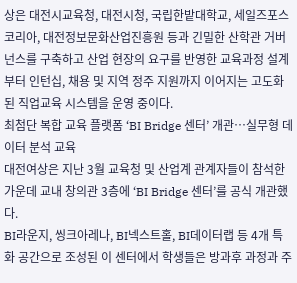상은 대전시교육청, 대전시청, 국립한밭대학교, 세일즈포스코리아, 대전정보문화산업진흥원 등과 긴밀한 산학관 거버넌스를 구축하고 산업 현장의 요구를 반영한 교육과정 설계부터 인턴십, 채용 및 지역 정주 지원까지 이어지는 고도화된 직업교육 시스템을 운영 중이다.
최첨단 복합 교육 플랫폼 ‘BI Bridge 센터’ 개관…실무형 데이터 분석 교육
대전여상은 지난 3월 교육청 및 산업계 관계자들이 참석한 가운데 교내 창의관 3층에 ‘BI Bridge 센터’를 공식 개관했다.
BI라운지, 씽크아레나, BI넥스트홀, BI데이터랩 등 4개 특화 공간으로 조성된 이 센터에서 학생들은 방과후 과정과 주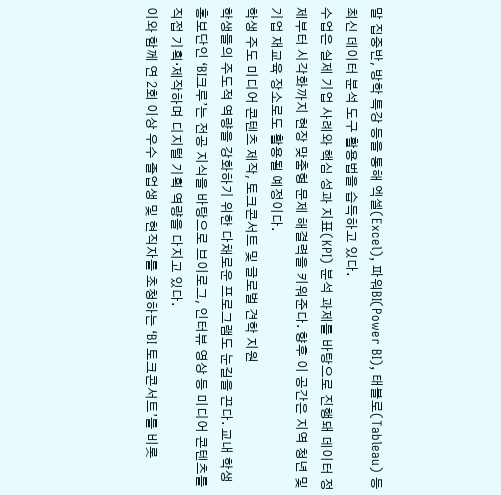말 집중반, 방학 특강 등을 통해 엑셀(Excel), 파워BI(Power BI), 태블로(Tableau) 등 최신 데이터 분석 도구 활용법을 습득하고 있다.
수업은 실제 기업 사례와 핵심 성과 지표(KPI) 분석 과제를 바탕으로 진행돼 데이터 정제부터 시각화까지 현장 맞춤형 문제 해결력을 키워준다. 향후 이 공간은 지역 청년 및 기업 재교육 장소로도 활용될 예정이다.
학생 주도 미디어 콘텐츠 제작, 토크콘서트 및 글로벌 견학 지원
학생들의 주도적 역량을 강화하기 위한 다채로운 프로그램도 눈길을 끈다. 교내 학생 홍보단인 ‘BI크루’는 전공 지식을 바탕으로 브이로그, 인터뷰 영상 등 미디어 콘텐츠를 직접 기획·제작하며 디지털 기획 역량을 다지고 있다.
이와 함께 연 2회 이상 우수 졸업생 및 현직자를 초청하는 ‘BI 토크콘서트’를 비롯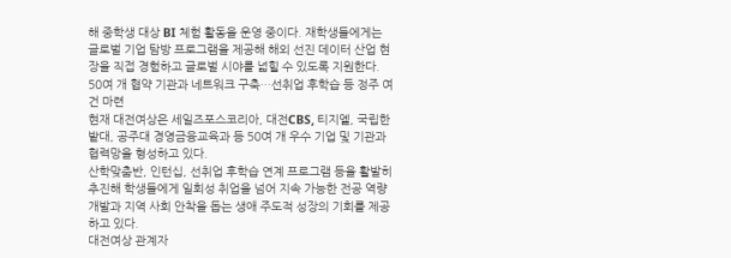해 중학생 대상 BI 체험 활동을 운영 중이다. 재학생들에게는 글로벌 기업 탐방 프로그램을 제공해 해외 선진 데이터 산업 현장을 직접 경험하고 글로벌 시야를 넓힐 수 있도록 지원한다.
50여 개 협약 기관과 네트워크 구축…선취업 후학습 등 정주 여건 마련
현재 대전여상은 세일즈포스코리아, 대전CBS, 티지엘, 국립한밭대, 공주대 경영금융교육과 등 50여 개 우수 기업 및 기관과 협력망을 형성하고 있다.
산학맞춤반, 인턴십, 선취업 후학습 연계 프로그램 등을 활발히 추진해 학생들에게 일회성 취업을 넘어 지속 가능한 전공 역량 개발과 지역 사회 안착을 돕는 생애 주도적 성장의 기회를 제공하고 있다.
대전여상 관계자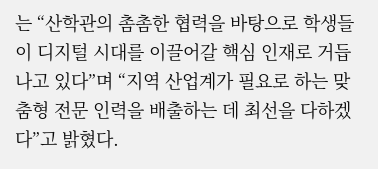는 “산학관의 촘촘한 협력을 바탕으로 학생들이 디지털 시대를 이끌어갈 핵심 인재로 거듭나고 있다”며 “지역 산업계가 필요로 하는 맞춤형 전문 인력을 배출하는 데 최선을 다하겠다”고 밝혔다.